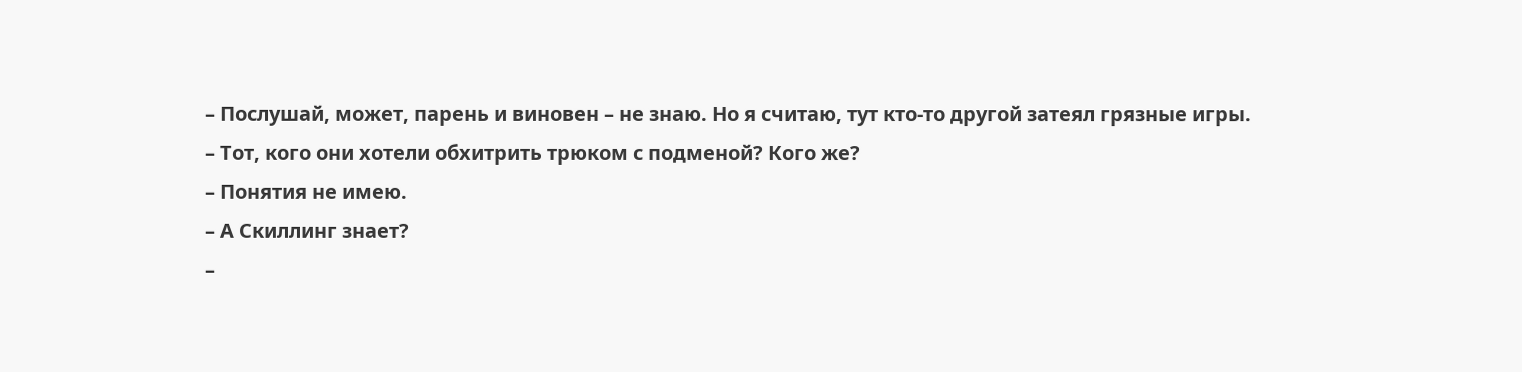– Послушай, может, парень и виновен – не знаю. Но я считаю, тут кто-то другой затеял грязные игры.
– Тот, кого они хотели обхитрить трюком с подменой? Кого же?
– Понятия не имею.
– А Скиллинг знает?
–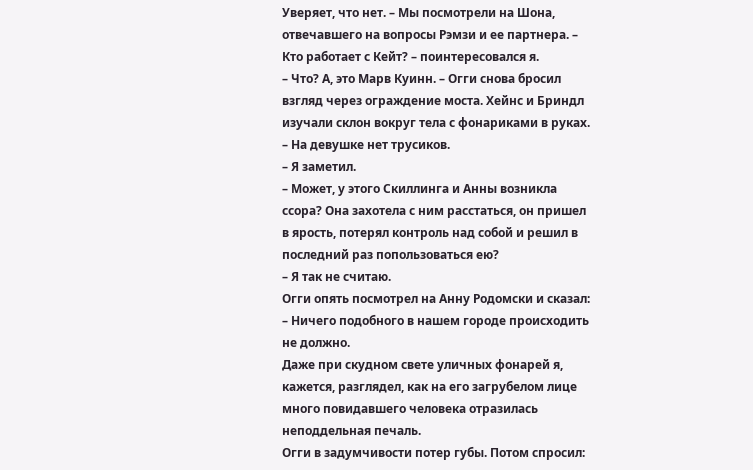Уверяет, что нет. – Мы посмотрели на Шона, отвечавшего на вопросы Рэмзи и ее партнера. – Кто работает с Кейт? – поинтересовался я.
– Что? А, это Марв Куинн. – Огги снова бросил взгляд через ограждение моста. Хейнс и Бриндл изучали склон вокруг тела с фонариками в руках. – На девушке нет трусиков.
– Я заметил.
– Может, у этого Скиллинга и Анны возникла ссора? Она захотела с ним расстаться, он пришел в ярость, потерял контроль над собой и решил в последний раз попользоваться ею?
– Я так не считаю.
Огги опять посмотрел на Анну Родомски и сказал:
– Ничего подобного в нашем городе происходить не должно.
Даже при скудном свете уличных фонарей я, кажется, разглядел, как на его загрубелом лице много повидавшего человека отразилась неподдельная печаль.
Огги в задумчивости потер губы. Потом спросил: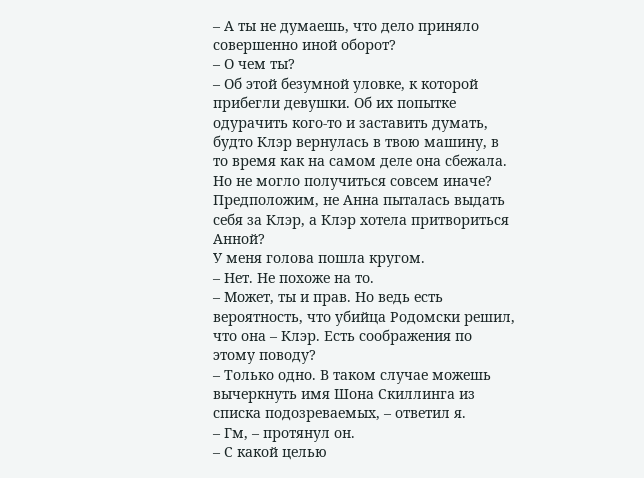– А ты не думаешь, что дело приняло совершенно иной оборот?
– О чем ты?
– Об этой безумной уловке, к которой прибегли девушки. Об их попытке одурачить кого-то и заставить думать, будто Клэр вернулась в твою машину, в то время как на самом деле она сбежала. Но не могло получиться совсем иначе? Предположим, не Анна пыталась выдать себя за Клэр, а Клэр хотела притвориться Анной?
У меня голова пошла кругом.
– Нет. Не похоже на то.
– Может, ты и прав. Но ведь есть вероятность, что убийца Родомски решил, что она – Клэр. Есть соображения по этому поводу?
– Только одно. В таком случае можешь вычеркнуть имя Шона Скиллинга из списка подозреваемых, – ответил я.
– Гм, – протянул он.
– С какой целью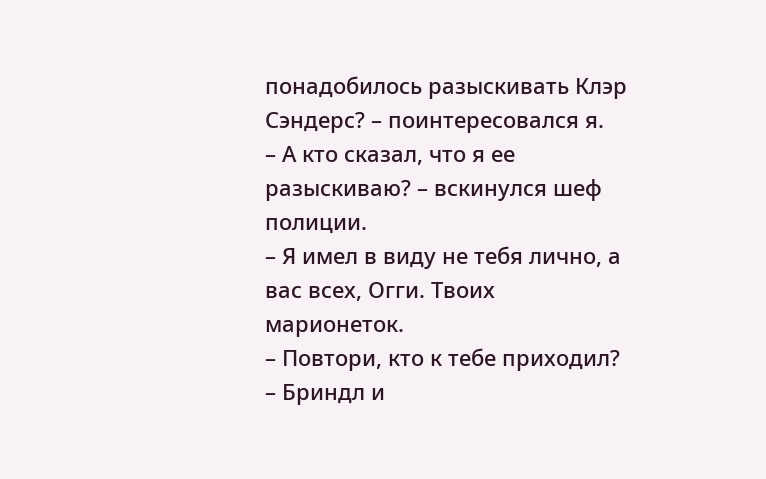понадобилось разыскивать Клэр Сэндерс? – поинтересовался я.
– А кто сказал, что я ее разыскиваю? – вскинулся шеф полиции.
– Я имел в виду не тебя лично, а вас всех, Огги. Твоих марионеток.
– Повтори, кто к тебе приходил?
– Бриндл и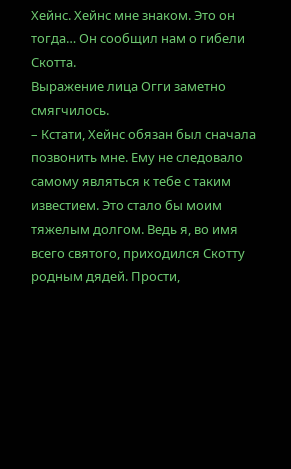Хейнс. Хейнс мне знаком. Это он тогда… Он сообщил нам о гибели Скотта.
Выражение лица Огги заметно смягчилось.
– Кстати, Хейнс обязан был сначала позвонить мне. Ему не следовало самому являться к тебе с таким известием. Это стало бы моим тяжелым долгом. Ведь я, во имя всего святого, приходился Скотту родным дядей. Прости,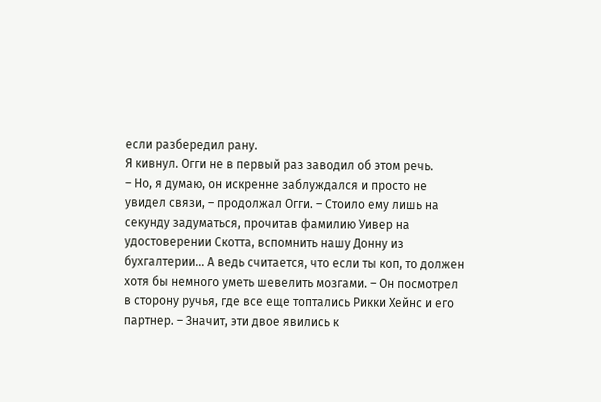если разбередил рану.
Я кивнул. Огги не в первый раз заводил об этом речь.
– Но, я думаю, он искренне заблуждался и просто не увидел связи, – продолжал Огги. – Стоило ему лишь на секунду задуматься, прочитав фамилию Уивер на удостоверении Скотта, вспомнить нашу Донну из бухгалтерии… А ведь считается, что если ты коп, то должен хотя бы немного уметь шевелить мозгами. – Он посмотрел в сторону ручья, где все еще топтались Рикки Хейнс и его партнер. – Значит, эти двое явились к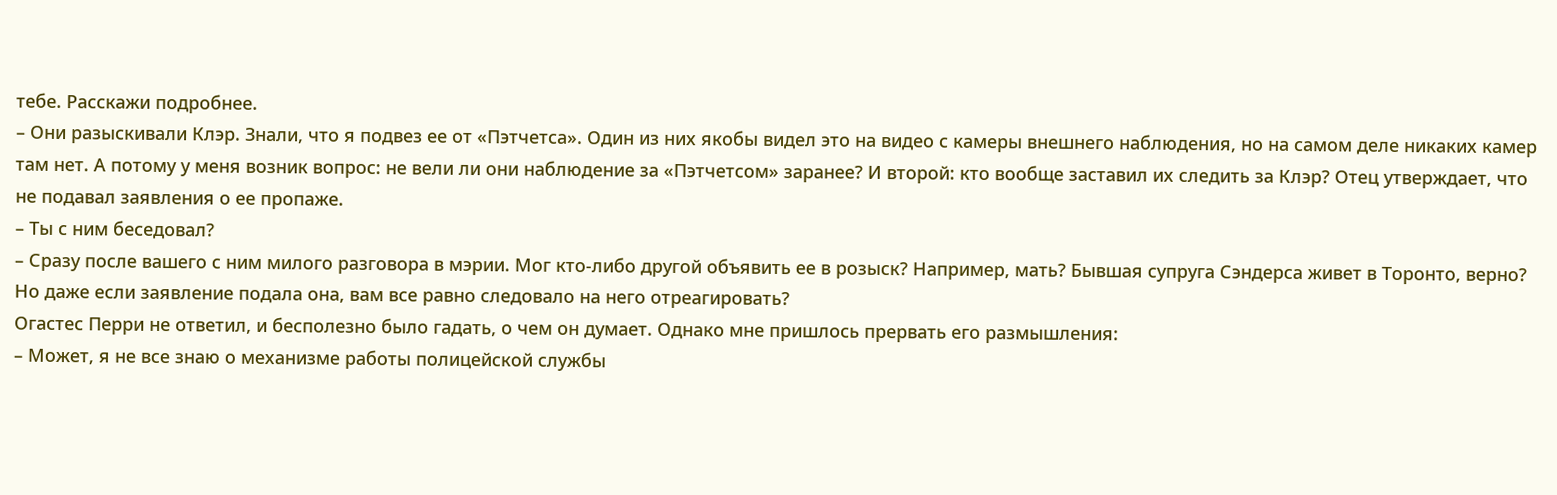тебе. Расскажи подробнее.
– Они разыскивали Клэр. Знали, что я подвез ее от «Пэтчетса». Один из них якобы видел это на видео с камеры внешнего наблюдения, но на самом деле никаких камер там нет. А потому у меня возник вопрос: не вели ли они наблюдение за «Пэтчетсом» заранее? И второй: кто вообще заставил их следить за Клэр? Отец утверждает, что не подавал заявления о ее пропаже.
– Ты с ним беседовал?
– Сразу после вашего с ним милого разговора в мэрии. Мог кто-либо другой объявить ее в розыск? Например, мать? Бывшая супруга Сэндерса живет в Торонто, верно? Но даже если заявление подала она, вам все равно следовало на него отреагировать?
Огастес Перри не ответил, и бесполезно было гадать, о чем он думает. Однако мне пришлось прервать его размышления:
– Может, я не все знаю о механизме работы полицейской службы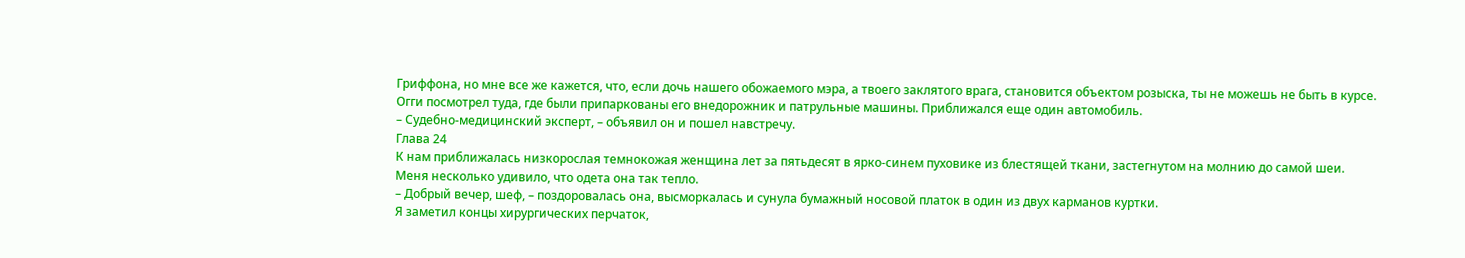Гриффона, но мне все же кажется, что, если дочь нашего обожаемого мэра, а твоего заклятого врага, становится объектом розыска, ты не можешь не быть в курсе.
Огги посмотрел туда, где были припаркованы его внедорожник и патрульные машины. Приближался еще один автомобиль.
– Судебно-медицинский эксперт, – объявил он и пошел навстречу.
Глава 24
К нам приближалась низкорослая темнокожая женщина лет за пятьдесят в ярко-синем пуховике из блестящей ткани, застегнутом на молнию до самой шеи. Меня несколько удивило, что одета она так тепло.
– Добрый вечер, шеф, – поздоровалась она, высморкалась и сунула бумажный носовой платок в один из двух карманов куртки.
Я заметил концы хирургических перчаток,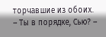торчавшие из обоих.
– Ты в порядке, Сью? –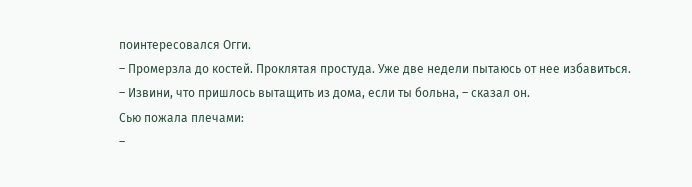поинтересовался Огги.
– Промерзла до костей. Проклятая простуда. Уже две недели пытаюсь от нее избавиться.
– Извини, что пришлось вытащить из дома, если ты больна, – сказал он.
Сью пожала плечами:
–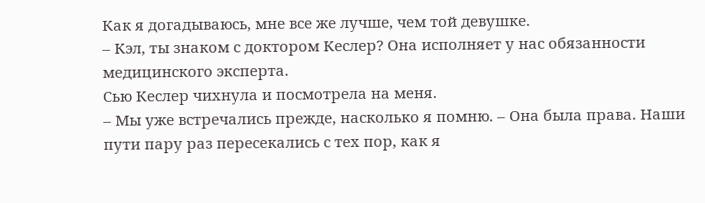Как я догадываюсь, мне все же лучше, чем той девушке.
– Кэл, ты знаком с доктором Кеслер? Она исполняет у нас обязанности медицинского эксперта.
Сью Кеслер чихнула и посмотрела на меня.
– Мы уже встречались прежде, насколько я помню. – Она была права. Наши пути пару раз пересекались с тех пор, как я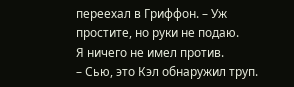переехал в Гриффон. – Уж простите, но руки не подаю.
Я ничего не имел против.
– Сью, это Кэл обнаружил труп.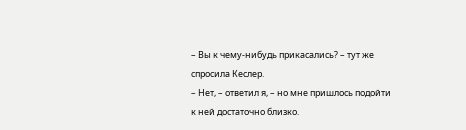– Вы к чему-нибудь прикасались? – тут же спросила Кеслер.
– Нет, – ответил я, – но мне пришлось подойти к ней достаточно близко.